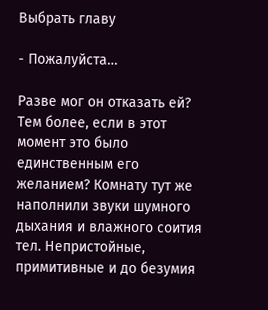Выбрать главу

- Пожалуйста…

Разве мог он отказать ей? Тем более, если в этот момент это было единственным его желанием? Комнату тут же наполнили звуки шумного дыхания и влажного соития тел. Непристойные, примитивные и до безумия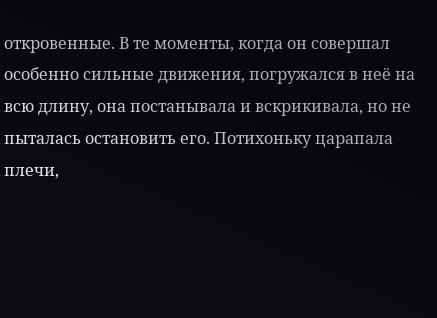откровенные. В те моменты, когда он совершал особенно сильные движения, погружался в неё на всю длину, она постанывала и вскрикивала, но не пыталась остановить его. Потихоньку царапала плечи,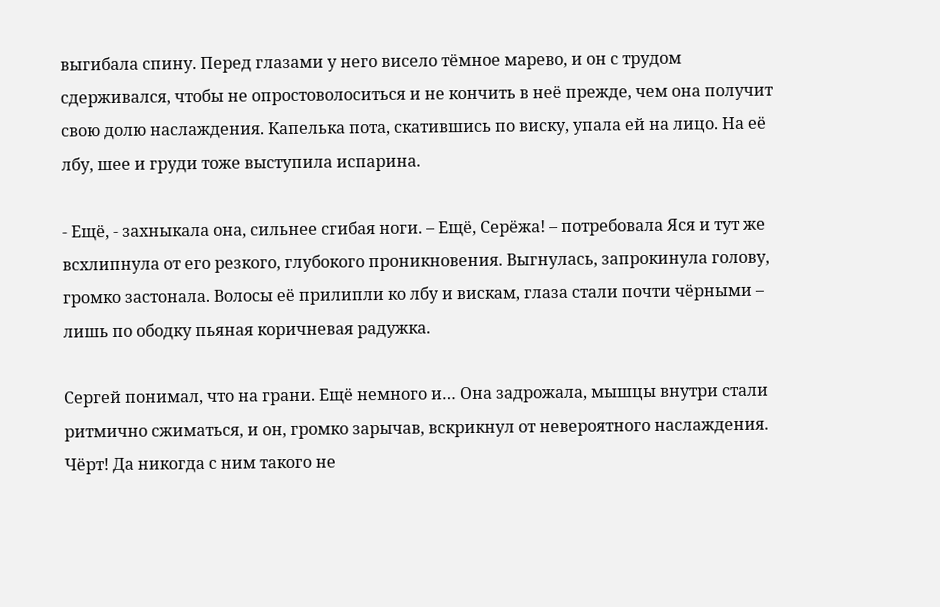выгибала спину. Перед глазами у него висело тёмное марево, и он с трудом сдерживался, чтобы не опростоволоситься и не кончить в неё прежде, чем она получит свою долю наслаждения. Капелька пота, скатившись по виску, упала ей на лицо. На её лбу, шее и груди тоже выступила испарина.

- Ещё, - захныкала она, сильнее сгибая ноги. – Ещё, Серёжа! – потребовала Яся и тут же всхлипнула от его резкого, глубокого проникновения. Выгнулась, запрокинула голову, громко застонала. Волосы её прилипли ко лбу и вискам, глаза стали почти чёрными – лишь по ободку пьяная коричневая радужка.

Сергей понимал, что на грани. Ещё немного и… Она задрожала, мышцы внутри стали ритмично сжиматься, и он, громко зарычав, вскрикнул от невероятного наслаждения. Чёрт! Да никогда с ним такого не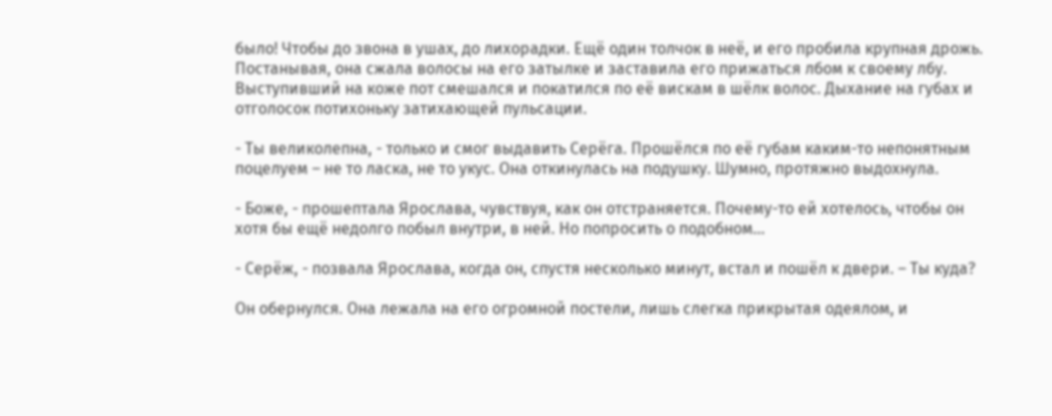было! Чтобы до звона в ушах, до лихорадки. Ещё один толчок в неё, и его пробила крупная дрожь. Постанывая, она сжала волосы на его затылке и заставила его прижаться лбом к своему лбу. Выступивший на коже пот смешался и покатился по её вискам в шёлк волос. Дыхание на губах и отголосок потихоньку затихающей пульсации.

- Ты великолепна, - только и смог выдавить Серёга. Прошёлся по её губам каким-то непонятным поцелуем – не то ласка, не то укус. Она откинулась на подушку. Шумно, протяжно выдохнула.

- Боже, - прошептала Ярослава, чувствуя, как он отстраняется. Почему-то ей хотелось, чтобы он хотя бы ещё недолго побыл внутри, в ней. Но попросить о подобном…

- Серёж, - позвала Ярослава, когда он, спустя несколько минут, встал и пошёл к двери. – Ты куда?

Он обернулся. Она лежала на его огромной постели, лишь слегка прикрытая одеялом, и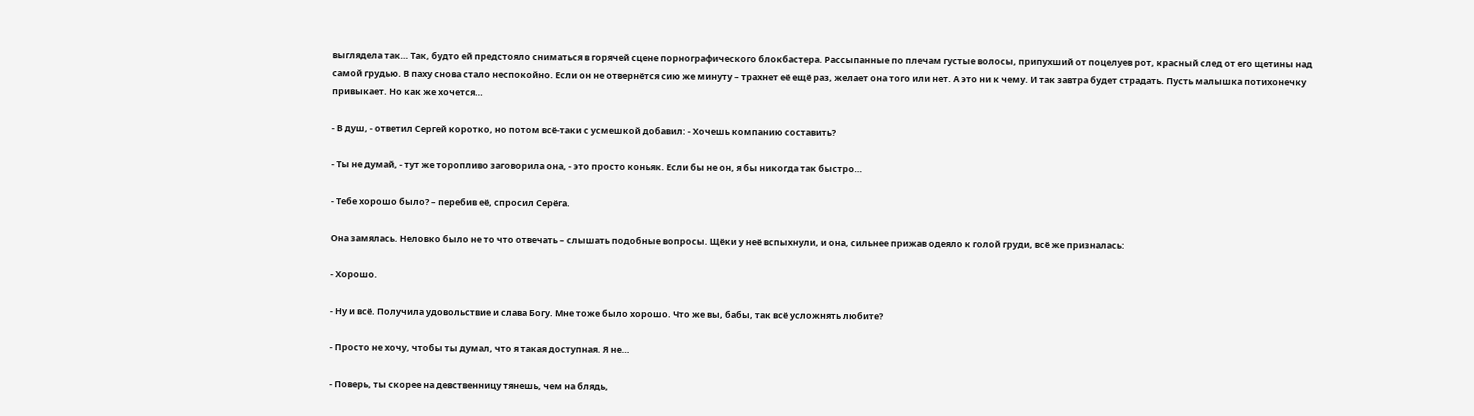выглядела так… Так, будто ей предстояло сниматься в горячей сцене порнографического блокбастера. Рассыпанные по плечам густые волосы, припухший от поцелуев рот, красный след от его щетины над самой грудью. В паху снова стало неспокойно. Если он не отвернётся сию же минуту – трахнет её ещё раз, желает она того или нет. А это ни к чему. И так завтра будет страдать. Пусть малышка потихонечку привыкает. Но как же хочется…

- В душ, - ответил Сергей коротко, но потом всё-таки с усмешкой добавил: - Хочешь компанию составить?

- Ты не думай, - тут же торопливо заговорила она, - это просто коньяк. Если бы не он, я бы никогда так быстро…

- Тебе хорошо было? – перебив её, спросил Серёга.

Она замялась. Неловко было не то что отвечать – слышать подобные вопросы. Щёки у неё вспыхнули, и она, сильнее прижав одеяло к голой груди, всё же призналась:

- Хорошо.

- Ну и всё. Получила удовольствие и слава Богу. Мне тоже было хорошо. Что же вы, бабы, так всё усложнять любите?

- Просто не хочу, чтобы ты думал, что я такая доступная. Я не…

- Поверь, ты скорее на девственницу тянешь, чем на блядь,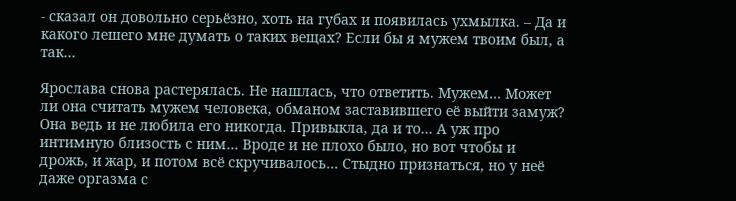- сказал он довольно серьёзно, хоть на губах и появилась ухмылка. – Да и какого лешего мне думать о таких вещах? Если бы я мужем твоим был, а так…

Ярослава снова растерялась. Не нашлась, что ответить. Мужем… Может ли она считать мужем человека, обманом заставившего её выйти замуж? Она ведь и не любила его никогда. Привыкла, да и то… А уж про интимную близость с ним… Вроде и не плохо было, но вот чтобы и дрожь, и жар, и потом всё скручивалось… Стыдно признаться, но у неё даже оргазма с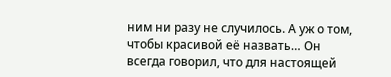ним ни разу не случилось. А уж о том, чтобы красивой её назвать… Он всегда говорил, что для настоящей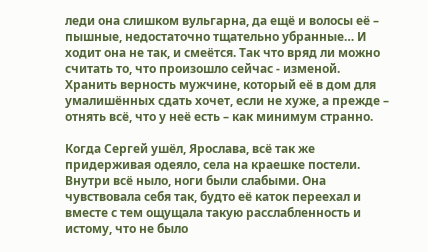леди она слишком вульгарна, да ещё и волосы её – пышные, недостаточно тщательно убранные… И ходит она не так, и смеётся. Так что вряд ли можно считать то, что произошло сейчас - изменой. Хранить верность мужчине, который её в дом для умалишённых сдать хочет, если не хуже, а прежде – отнять всё, что у неё есть – как минимум странно.

Когда Сергей ушёл, Ярослава, всё так же придерживая одеяло, села на краешке постели. Внутри всё ныло, ноги были слабыми. Она чувствовала себя так, будто её каток переехал и вместе с тем ощущала такую расслабленность и истому, что не было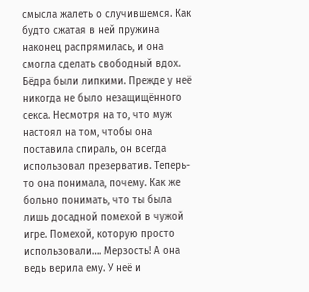смысла жалеть о случившемся. Как будто сжатая в ней пружина наконец распрямилась, и она смогла сделать свободный вдох. Бёдра были липкими. Прежде у неё никогда не было незащищённого секса. Несмотря на то, что муж настоял на том, чтобы она поставила спираль, он всегда использовал презерватив. Теперь-то она понимала, почему. Как же больно понимать, что ты была лишь досадной помехой в чужой игре. Помехой, которую просто использовали…. Мерзость! А она ведь верила ему. У неё и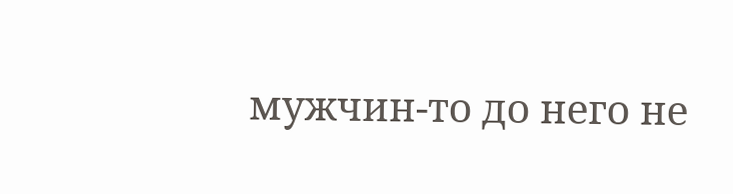мужчин-то до него не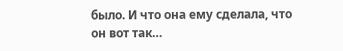было. И что она ему сделала, что он вот так…